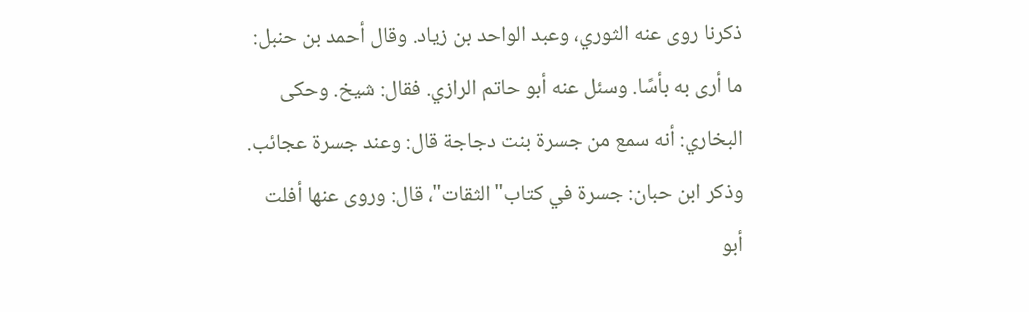ذكرنا روى عنه الثوري، وعبد الواحد بن زياد. وقال أحمد بن حنبل:
ما أرى به بأسًا. وسئل عنه أبو حاتم الرازي. فقال: شيخ. وحكى
البخاري: أنه سمع من جسرة بنت دجاجة قال: وعند جسرة عجائب.
وذكر ابن حبان: جسرة في كتاب"الثقات"، قال: وروى عنها أفلت
أبو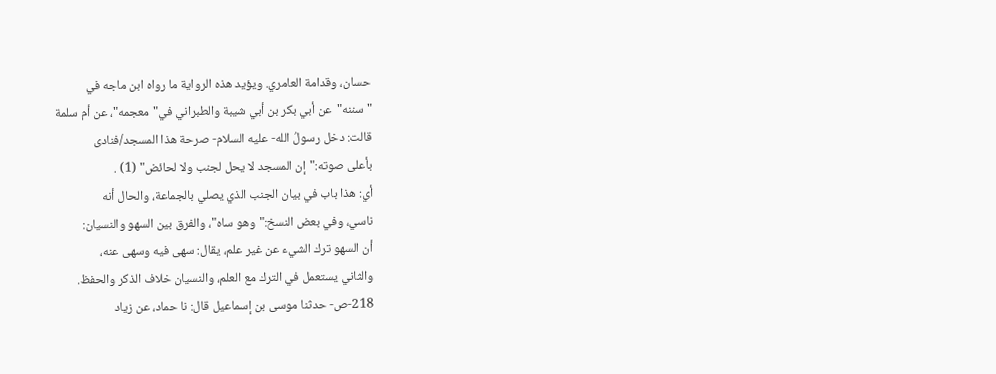حسان، وقدامة العامري. ويؤيد هذه الرواية ما رواه ابن ماجه في
"سننه"عن أبي بكر بن أبي شيبة والطبراني في"معجمه"، عن أم سلمة
قالت: دخل رسولُ الله- عليه السلام- صرحة هذا المسجد/فنادى
بأعلى صوته:"إن المسجد لا يحل لجنب ولا لحائض" (1) .
أي: هذا باب في بيان الجنب الذي يصلي بالجماعة، والحال أنه
ناسي، وفي بعض النسخ:"وهو ساه"، والفرق بين السهو والنسيان:
أن السهو ترك الشيء عن غير علم، يقال: سهى فيه وسهى عنه،
والثاني يستعمل في الترك مع العلم، والنسيان خلاف الذكر والحفظ.
218-ص- حدثنا موسى بن إسماعيل قال: نا حماد، عن زياد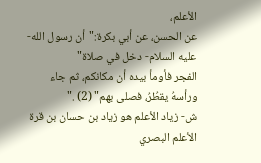الأعلم،
عن الحسن، عن أبي بكرة:"أن رسول الله- عليه السلام- دخل في صلاة"
الفجر فأومأ بيده أن مكانكم، ثم جاء ورأسهُ يقطُرُ، فصلى بهم" (2) ."
ش- زياد الأعلم هو زياد بن حسان بن قرة الأعلم البصري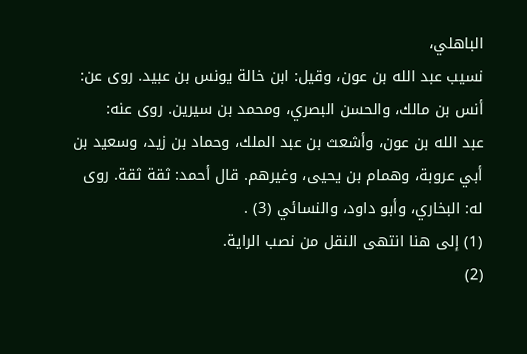الباهلي،
نسيب عبد الله بن عون، وقيل: ابن خالة يونس بن عبيد. روى عن:
أنس بن مالك، والحسن البصري، ومحمد بن سيرين. روى عنه:
عبد الله بن عون، وأشعث بن عبد الملك، وحماد بن زيد، وسعيد بن
أبي عروبة، وهمام بن يحيى، وغيرهم. قال أحمد: ثقة ثقة. روى
له: البخاري، وأبو داود، والنسائي (3) .
(1) إلى هنا انتهى النقل من نصب الراية.
(2)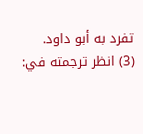تفرد به أبو داود.
(3) انظر ترجمته في: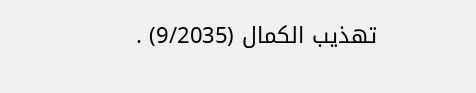تهذيب الكمال (9/2035) .